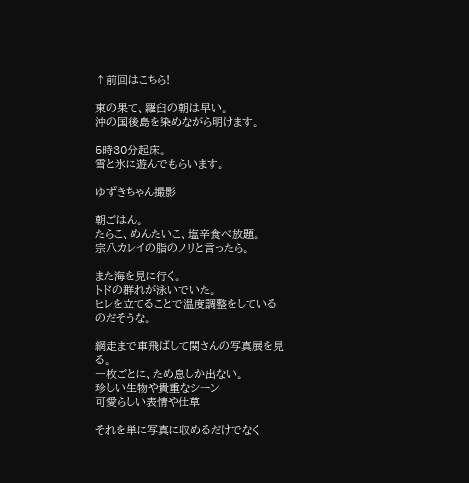↑前回はこちら!

東の果て、羅臼の朝は早い。
沖の国後島を染めながら明けます。

5時30分起床。
雪と氷に遊んでもらいます。

ゆずきちゃん撮影

朝ごはん。
たらこ、めんたいこ、塩辛食べ放題。
宗八カレイの脂のノリと言ったら。

また海を見に行く。
トドの群れが泳いでいた。
ヒレを立てることで温度調整をしているのだそうな。

網走まで車飛ばして関さんの写真展を見る。
一枚ごとに、ため息しか出ない。
珍しい生物や貴重なシーン
可愛らしい表情や仕草

それを単に写真に収めるだけでなく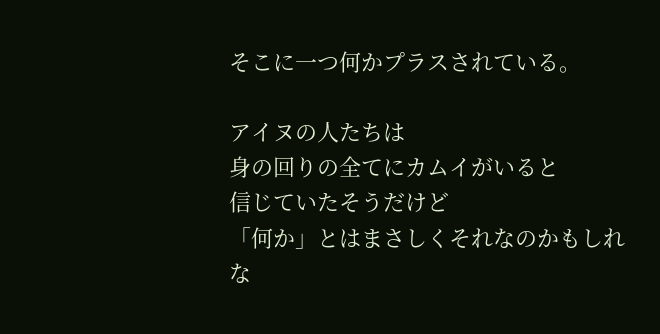そこに一つ何かプラスされている。

アイヌの人たちは
身の回りの全てにカムイがいると
信じていたそうだけど
「何か」とはまさしくそれなのかもしれな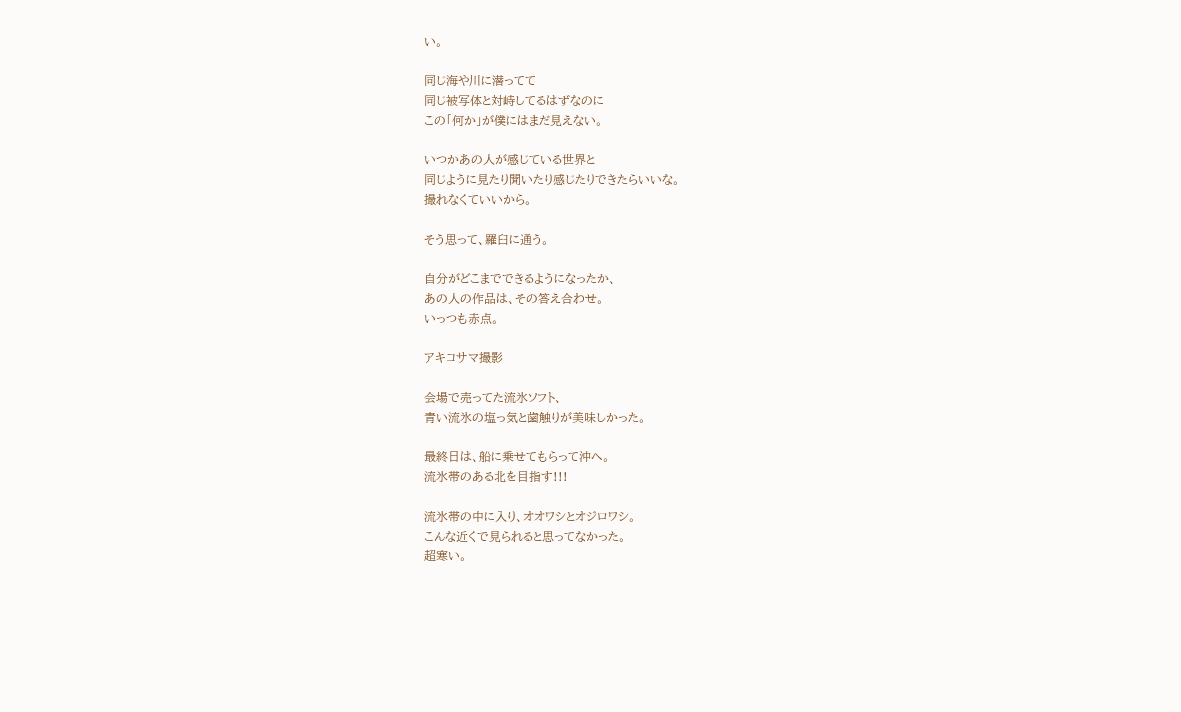い。

同じ海や川に潜ってて
同じ被写体と対峙してるはずなのに
この「何か」が僕にはまだ見えない。

いつかあの人が感じている世界と
同じように見たり聞いたり感じたりできたらいいな。
撮れなくていいから。

そう思って、羅臼に通う。

自分がどこまでできるようになったか、
あの人の作品は、その答え合わせ。
いっつも赤点。

アキコサマ撮影

会場で売ってた流氷ソフト、
青い流氷の塩っ気と歯触りが美味しかった。

最終日は、船に乗せてもらって沖へ。
流氷帯のある北を目指す!!!

流氷帯の中に入り、オオワシとオジロワシ。
こんな近くで見られると思ってなかった。
超寒い。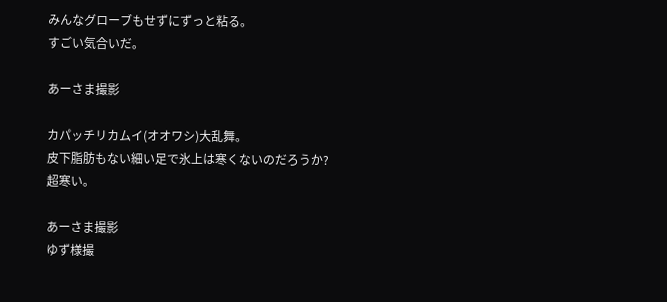みんなグローブもせずにずっと粘る。
すごい気合いだ。

あーさま撮影

カパッチリカムイ(オオワシ)大乱舞。
皮下脂肪もない細い足で氷上は寒くないのだろうか?
超寒い。

あーさま撮影
ゆず様撮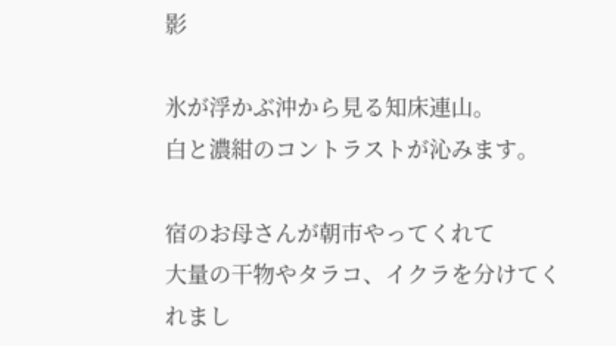影

氷が浮かぶ沖から見る知床連山。
白と濃紺のコントラストが沁みます。

宿のお母さんが朝市やってくれて
大量の干物やタラコ、イクラを分けてくれまし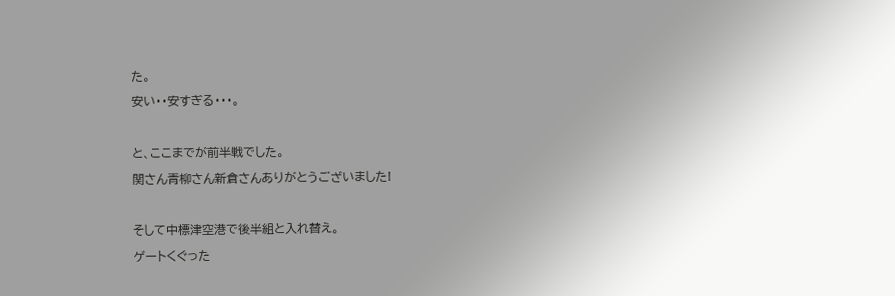た。
安い・・安すぎる・・・。

と、ここまでが前半戦でした。
関さん青柳さん新倉さんありがとうございました!

そして中標津空港で後半組と入れ替え。
ゲートくぐった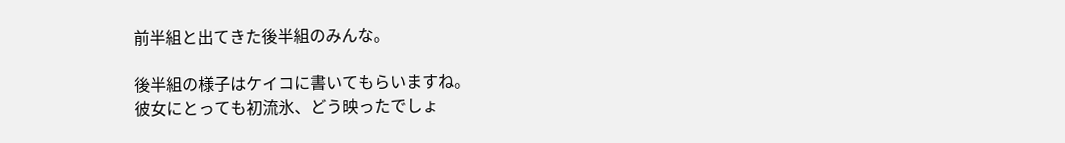前半組と出てきた後半組のみんな。

後半組の様子はケイコに書いてもらいますね。
彼女にとっても初流氷、どう映ったでしょ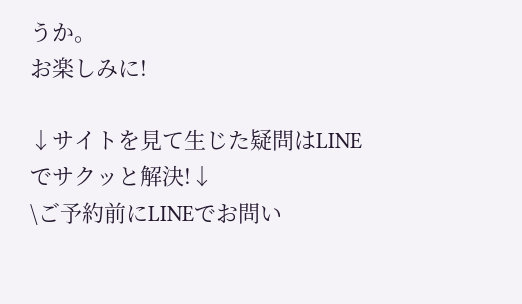うか。
お楽しみに!

↓サイトを見て生じた疑問はLINEでサクッと解決!↓
\ご予約前にLINEでお問い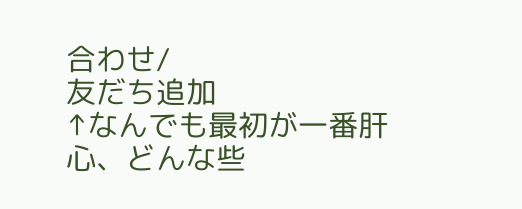合わせ/
友だち追加
↑なんでも最初が一番肝心、どんな些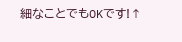細なことでもOKです!↑